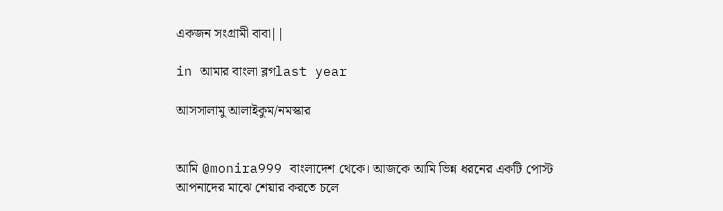একজন সংগ্রামী বাবা||

in আমার বাংলা ব্লগlast year

আসসালামু আলাইকুম/নমস্কার


আমি @monira999 বাংলাদেশ থেকে। আজকে আমি ভিন্ন ধরনের একটি পোস্ট আপনাদের মাঝে শেয়ার করতে চলে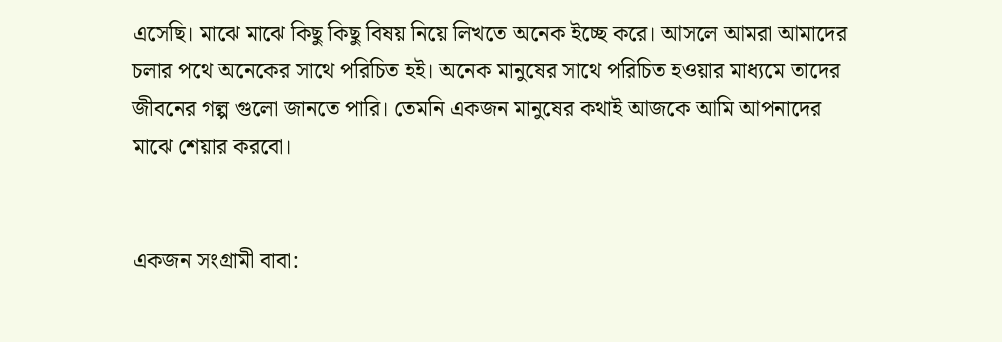এসেছি। মাঝে মাঝে কিছু কিছু বিষয় নিয়ে লিখতে অনেক ইচ্ছে করে। আসলে আমরা আমাদের চলার পথে অনেকের সাথে পরিচিত হই। অনেক মানুষের সাথে পরিচিত হওয়ার মাধ্যমে তাদের জীবনের গল্প গুলো জানতে পারি। তেমনি একজন মানুষের কথাই আজকে আমি আপনাদের মাঝে শেয়ার করবো।


একজন সংগ্রামী বাবা: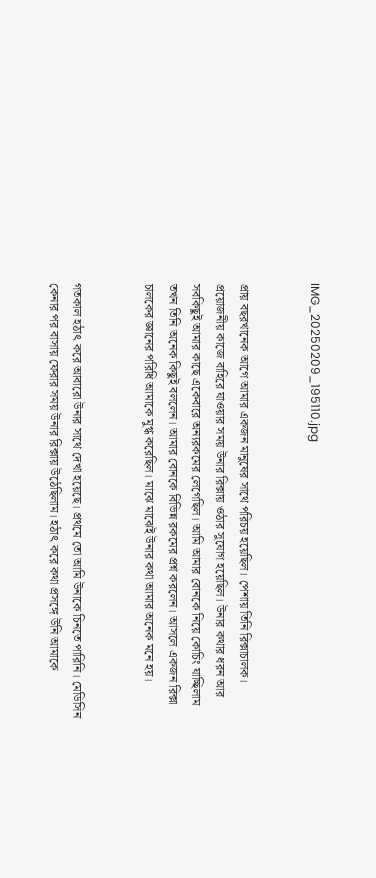IMG_20250209_195110.jpg


প্রায় বছরখানেক আগে আমার একজন মানুষের সাথে পরিচয় হয়েছিল। পেশায় তিনি রিক্সাচালক। প্রয়োজনীয় কাজে বাহিরে যাওয়ার সময় উনার রিক্সায় ওঠার সুযোগ হয়েছিল। উনার কথার ধরন আর সবকিছুই আমার কাছে একেবারে অন্যরকমের লেগেছিল। আমি আমার বোনকে নিয়ে কোচিং যাচ্ছিলাম তখন তিনি অনেক কিছুই বললেন। আমার বোনকে বিভিন্ন রকমের প্রশ্ন করলেন। আসলে একজন রিক্সা চালকের জ্ঞানের পরিধি আমাকে মুগ্ধ করেছিল। মাঝে মাঝেই উনার কথা আমার অনেক মনে হয়।


গতকাল হঠাৎ করে আবারো উনার সাথে দেখা হয়েছে। প্রথমে তো আমি উনাকে চিনতে পারিনি। মেডিসিন কেনার পর বাসায় ফেরার সময় উনার রিক্সায় উঠেছিলাম। হঠাৎ করে কথা প্রসঙ্গে উনি আমাকে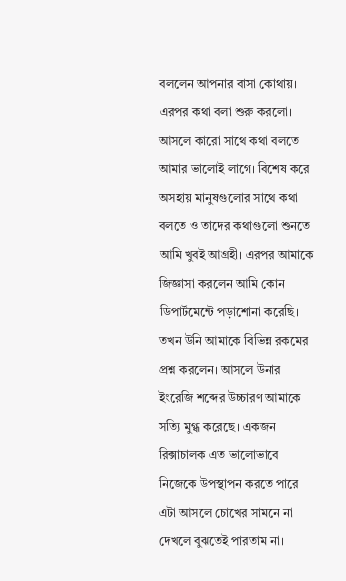বললেন আপনার বাসা কোথায়। এরপর কথা বলা শুরু করলো। আসলে কারো সাথে কথা বলতে আমার ভালোই লাগে। বিশেষ করে অসহায় মানুষগুলোর সাথে কথা বলতে ও তাদের কথাগুলো শুনতে আমি খুবই আগ্রহী। এরপর আমাকে জিজ্ঞাসা করলেন আমি কোন ডিপার্টমেন্টে পড়াশোনা করেছি। তখন উনি আমাকে বিভিন্ন রকমের প্রশ্ন করলেন। আসলে উনার ইংরেজি শব্দের উচ্চারণ আমাকে সত্যি মুগ্ধ করেছে। একজন রিক্সাচালক এত ভালোভাবে নিজেকে উপস্থাপন করতে পারে এটা আসলে চোখের সামনে না দেখলে বুঝতেই পারতাম না।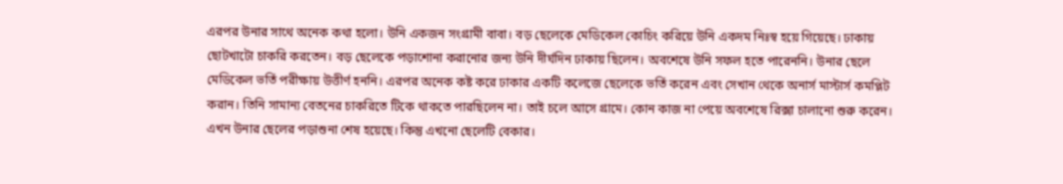এরপর উনার সাথে অনেক কথা হলো। উনি একজন সংগ্রামী বাবা। বড় ছেলেকে মেডিকেল কোচিং করিয়ে উনি একদম নিঃস্ব হয়ে গিয়েছে। ঢাকায় ছোটখাটো চাকরি করতেন। বড় ছেলেকে পড়াশোনা করানোর জন্য উনি দীর্ঘদিন ঢাকায় ছিলেন। অবশেষে উনি সফল হতে পারেননি। উনার ছেলে মেডিকেল ভর্তি পরীক্ষায় উত্তীর্ণ হননি। এরপর অনেক কষ্ট করে ঢাকার একটি কলেজে ছেলেকে ভর্তি করেন এবং সেখান থেকে অনার্স মাস্টার্স কমপ্লিট করান। তিনি সামান্য বেতনের চাকরিতে টিকে থাকতে পারছিলেন না। তাই চলে আসে গ্রামে। কোন কাজ না পেয়ে অবশেষে রিক্সা চালানো শুরু করেন। এখন উনার ছেলের পড়াশুনা শেষ হয়েছে। কিন্তু এখনো ছেলেটি বেকার।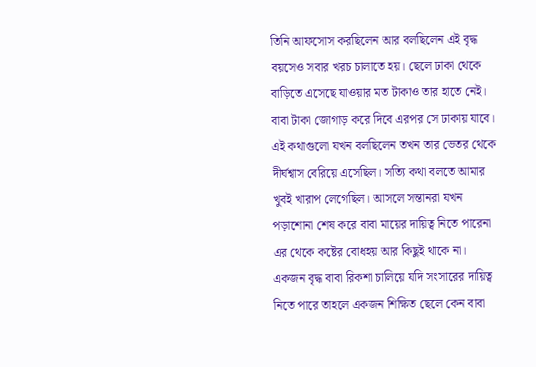তিনি আফসোস করছিলেন আর বলছিলেন এই বৃদ্ধ বয়সেও সবার খরচ চালাতে হয়। ছেলে ঢাকা থেকে বাড়িতে এসেছে যাওয়ার মত টাকাও তার হাতে নেই। বাবা টাকা জোগাড় করে দিবে এরপর সে ঢাকায় যাবে। এই কথাগুলো যখন বলছিলেন তখন তার ভেতর থেকে দীর্ঘশ্বাস বেরিয়ে এসেছিল। সত্যি কথা বলতে আমার খুবই খারাপ লেগেছিল। আসলে সন্তানরা যখন পড়াশোনা শেষ করে বাবা মায়ের দায়িত্ব নিতে পারেনা এর থেকে কষ্টের বোধহয় আর কিছুই থাকে না। একজন বৃদ্ধ বাবা রিকশা চালিয়ে যদি সংসারের দায়িত্ব নিতে পারে তাহলে একজন শিক্ষিত ছেলে কেন বাবা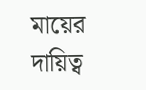মায়ের দায়িত্ব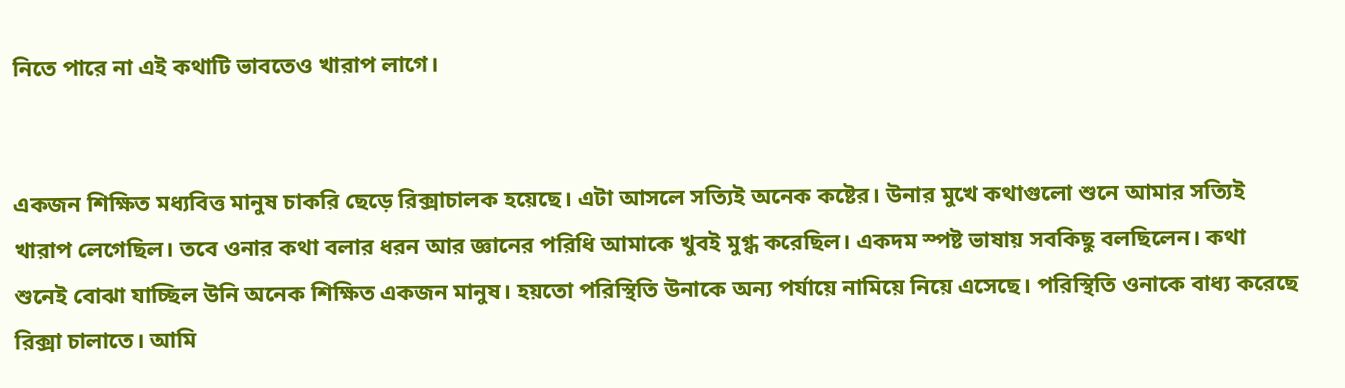নিতে পারে না এই কথাটি ভাবতেও খারাপ লাগে।


একজন শিক্ষিত মধ্যবিত্ত মানুষ চাকরি ছেড়ে রিক্সাচালক হয়েছে। এটা আসলে সত্যিই অনেক কষ্টের। উনার মুখে কথাগুলো শুনে আমার সত্যিই খারাপ লেগেছিল। তবে ওনার কথা বলার ধরন আর জ্ঞানের পরিধি আমাকে খুবই মুগ্ধ করেছিল। একদম স্পষ্ট ভাষায় সবকিছু বলছিলেন। কথা শুনেই বোঝা যাচ্ছিল উনি অনেক শিক্ষিত একজন মানুষ। হয়তো পরিস্থিতি উনাকে অন্য পর্যায়ে নামিয়ে নিয়ে এসেছে। পরিস্থিতি ওনাকে বাধ্য করেছে রিক্সা চালাতে। আমি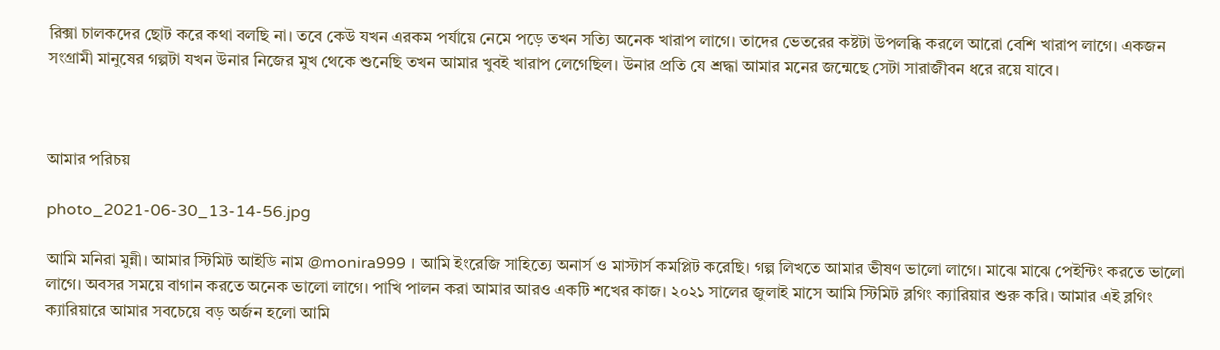রিক্সা চালকদের ছোট করে কথা বলছি না। তবে কেউ যখন এরকম পর্যায়ে নেমে পড়ে তখন সত্যি অনেক খারাপ লাগে। তাদের ভেতরের কষ্টটা উপলব্ধি করলে আরো বেশি খারাপ লাগে। একজন সংগ্রামী মানুষের গল্পটা যখন উনার নিজের মুখ থেকে শুনেছি তখন আমার খুবই খারাপ লেগেছিল। উনার প্রতি যে শ্রদ্ধা আমার মনের জন্মেছে সেটা সারাজীবন ধরে রয়ে যাবে।



আমার পরিচয়

photo_2021-06-30_13-14-56.jpg

আমি মনিরা মুন্নী। আমার স্টিমিট আইডি নাম @monira999 । আমি ইংরেজি সাহিত্যে অনার্স ও মাস্টার্স কমপ্লিট করেছি। গল্প লিখতে আমার ভীষণ ভালো লাগে। মাঝে মাঝে পেইন্টিং করতে ভালো লাগে। অবসর সময়ে বাগান করতে অনেক ভালো লাগে। পাখি পালন করা আমার আরও একটি শখের কাজ। ২০২১ সালের জুলাই মাসে আমি স্টিমিট ব্লগিং ক্যারিয়ার শুরু করি। আমার এই ব্লগিং ক্যারিয়ারে আমার সবচেয়ে বড় অর্জন হলো আমি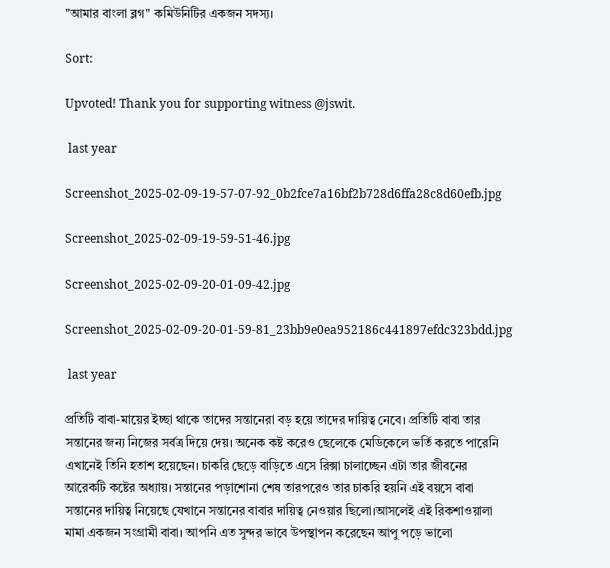"আমার বাংলা ব্লগ" কমিউনিটির একজন সদস্য।

Sort:

Upvoted! Thank you for supporting witness @jswit.

 last year

Screenshot_2025-02-09-19-57-07-92_0b2fce7a16bf2b728d6ffa28c8d60efb.jpg

Screenshot_2025-02-09-19-59-51-46.jpg

Screenshot_2025-02-09-20-01-09-42.jpg

Screenshot_2025-02-09-20-01-59-81_23bb9e0ea952186c441897efdc323bdd.jpg

 last year

প্রতিটি বাবা-মায়ের ইচ্ছা থাকে তাদের সন্তানেরা বড় হয়ে তাদের দায়িত্ব নেবে। প্রতিটি বাবা তার সন্তানের জন্য নিজের সর্বত্র দিয়ে দেয়। অনেক কষ্ট করেও ছেলেকে মেডিকেলে ভর্তি করতে পারেনি এখানেই তিনি হতাশ হয়েছেন। চাকরি ছেড়ে বাড়িতে এসে রিক্সা চালাচ্ছেন এটা তার জীবনের আরেকটি কষ্টের অধ্যায়। সন্তানের পড়াশোনা শেষ তারপরেও তার চাকরি হয়নি এই বয়সে বাবা সন্তানের দায়িত্ব নিয়েছে যেখানে সন্তানের বাবার দায়িত্ব নেওয়ার ছিলো।আসলেই এই রিকশাওয়ালা মামা একজন সংগ্রামী বাবা। আপনি এত সুন্দর ভাবে উপস্থাপন করেছেন আপু পড়ে ভালো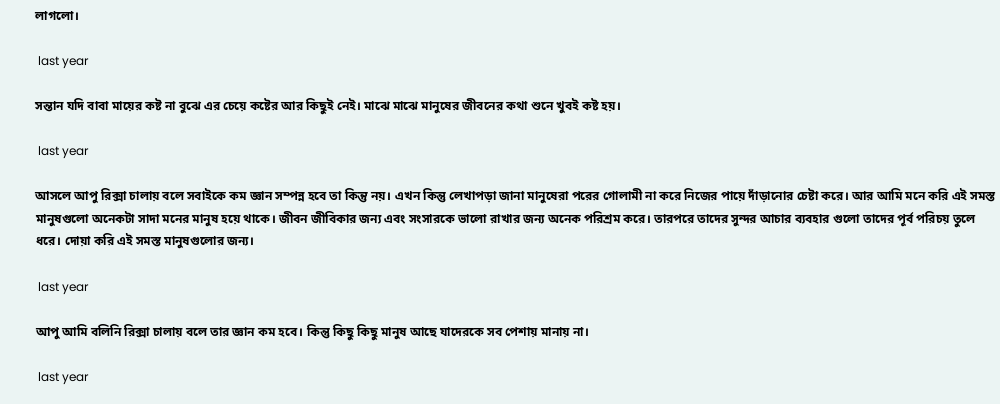লাগলো।

 last year

সন্তান যদি বাবা মায়ের কষ্ট না বুঝে এর চেয়ে কষ্টের আর কিছুই নেই। মাঝে মাঝে মানুষের জীবনের কথা শুনে খুবই কষ্ট হয়।

 last year

আসলে আপু রিক্সা চালায় বলে সবাইকে কম জ্ঞান সম্পন্ন হবে তা কিন্তু নয়। এখন কিন্তু লেখাপড়া জানা মানুষেরা পরের গোলামী না করে নিজের পায়ে দাঁড়ানোর চেষ্টা করে। আর আমি মনে করি এই সমস্ত মানুষগুলো অনেকটা সাদা মনের মানুষ হয়ে থাকে। জীবন জীবিকার জন্য এবং সংসারকে ভালো রাখার জন্য অনেক পরিশ্রম করে। তারপরে তাদের সুন্দর আচার ব্যবহার গুলো তাদের পূর্ব পরিচয় তুলে ধরে। দোয়া করি এই সমস্ত মানুষগুলোর জন্য।

 last year

আপু আমি বলিনি রিক্সা চালায় বলে তার জ্ঞান কম হবে। কিন্তু কিছু কিছু মানুষ আছে যাদেরকে সব পেশায় মানায় না।

 last year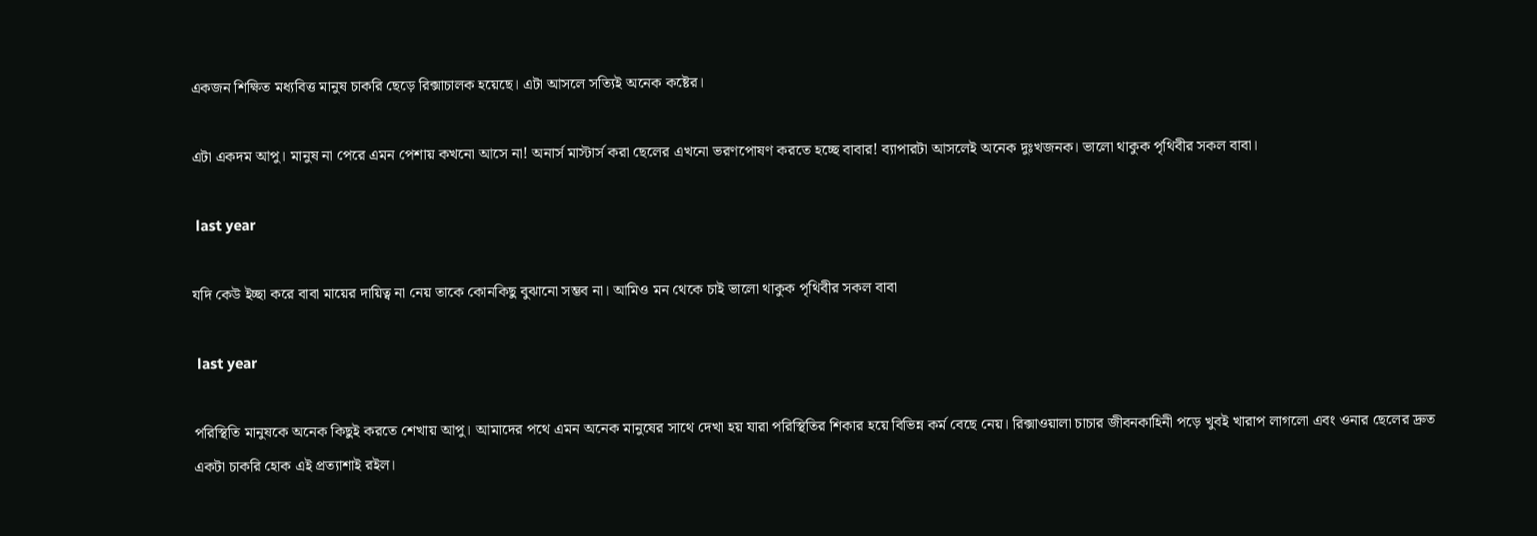একজন শিক্ষিত মধ্যবিত্ত মানুষ চাকরি ছেড়ে রিক্সাচালক হয়েছে। এটা আসলে সত্যিই অনেক কষ্টের।

এটা একদম আপু। মানুষ না পেরে এমন পেশায় কখনো আসে না! অনার্স মাস্টার্স করা ছেলের এখনো ভরণপোষণ করতে হচ্ছে বাবার! ব্যাপারটা আসলেই অনেক দুঃখজনক। ভালো থাকুক পৃথিবীর সকল বাবা।

 last year

যদি কেউ ইচ্ছা করে বাবা মায়ের দায়িত্ব না নেয় তাকে কোনকিছু বুঝানো সম্ভব না। আমিও মন থেকে চাই ভালো থাকুক পৃথিবীর সকল বাবা

 last year

পরিস্থিতি মানুষকে অনেক কিছুই করতে শেখায় আপু। আমাদের পথে এমন অনেক মানুষের সাথে দেখা হয় যারা পরিস্থিতির শিকার হয়ে বিভিন্ন কর্ম বেছে নেয়। রিক্সাওয়ালা চাচার জীবনকাহিনী পড়ে খুবই খারাপ লাগলো এবং ওনার ছেলের দ্রুত একটা চাকরি হোক এই প্রত্যাশাই রইল।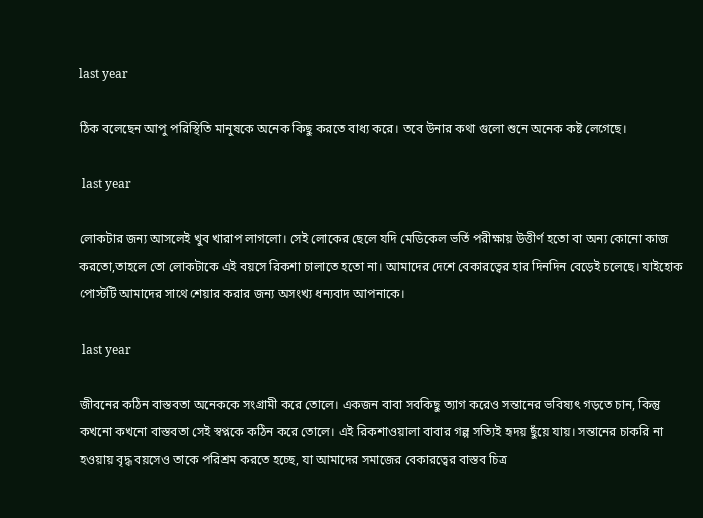last year

ঠিক বলেছেন আপু পরিস্থিতি মানুষকে অনেক কিছু করতে বাধ্য করে। তবে উনার কথা গুলো শুনে অনেক কষ্ট লেগেছে।

 last year

লোকটার জন্য আসলেই খুব খারাপ লাগলো। সেই লোকের ছেলে যদি মেডিকেল ভর্তি পরীক্ষায় উত্তীর্ণ হতো বা অন্য কোনো কাজ করতো,তাহলে তো লোকটাকে এই বয়সে রিকশা চালাতে হতো না। আমাদের দেশে বেকারত্বের হার দিনদিন বেড়েই চলেছে। যাইহোক পোস্টটি আমাদের সাথে শেয়ার করার জন্য অসংখ্য ধন্যবাদ আপনাকে।

 last year

জীবনের কঠিন বাস্তবতা অনেককে সংগ্রামী করে তোলে। একজন বাবা সবকিছু ত্যাগ করেও সন্তানের ভবিষ্যৎ গড়তে চান, কিন্তু কখনো কখনো বাস্তবতা সেই স্বপ্নকে কঠিন করে তোলে। এই রিকশাওয়ালা বাবার গল্প সত্যিই হৃদয় ছুঁয়ে যায়। সন্তানের চাকরি না হওয়ায় বৃদ্ধ বয়সেও তাকে পরিশ্রম করতে হচ্ছে, যা আমাদের সমাজের বেকারত্বের বাস্তব চিত্র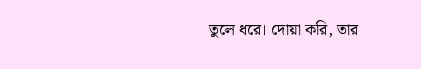তুলে ধরে। দোয়া করি, তার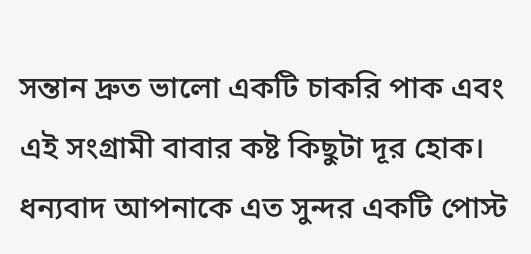সন্তান দ্রুত ভালো একটি চাকরি পাক এবং এই সংগ্রামী বাবার কষ্ট কিছুটা দূর হোক। ধন্যবাদ আপনাকে এত সুন্দর একটি পোস্ট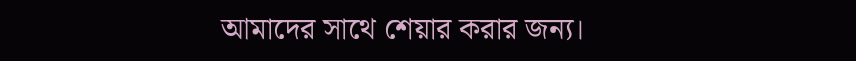আমাদের সাথে শেয়ার করার জন্য।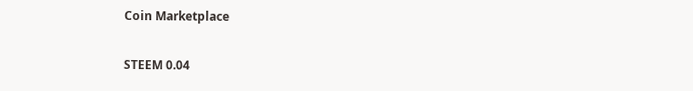Coin Marketplace

STEEM 0.04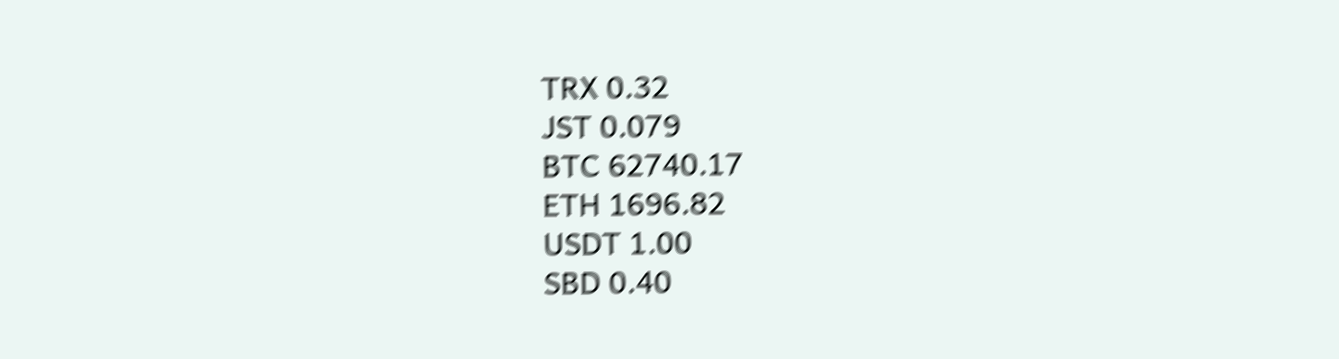TRX 0.32
JST 0.079
BTC 62740.17
ETH 1696.82
USDT 1.00
SBD 0.40